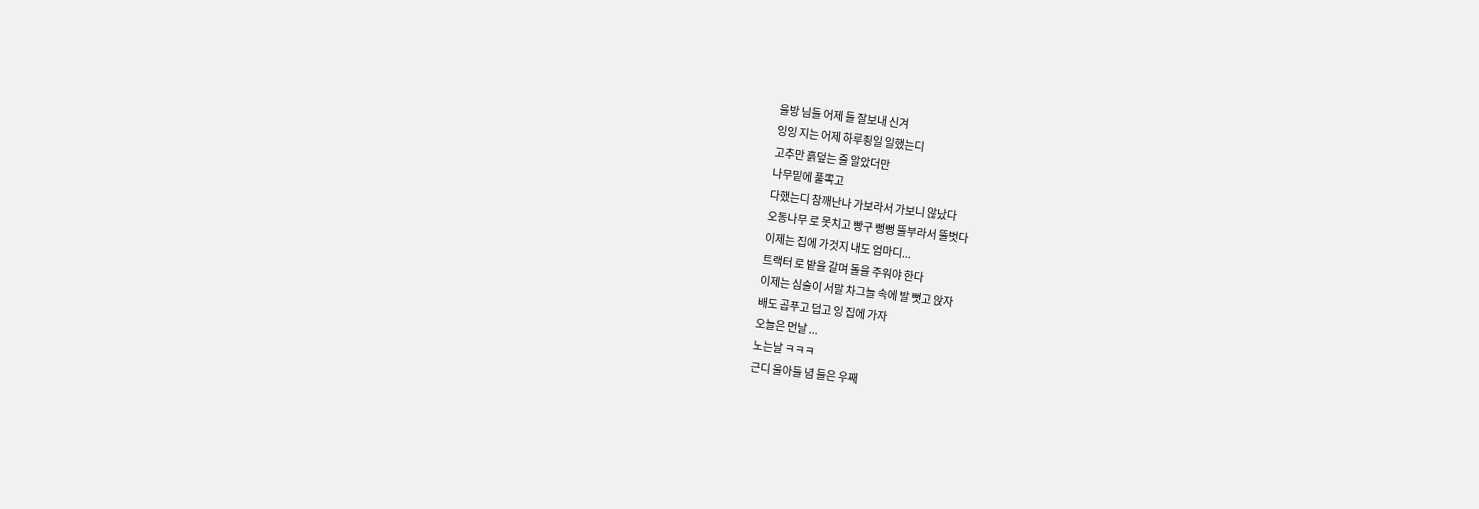울방 님들 어제 들 잘보내 신겨
잉잉 지는 어제 하루죙일 일했는디
고추만 흙덮는 줄 알았더만
나무밑에 풀뽁고
다했는디 참깨난나 가보라서 가보니 않났다
오동나무 로 못치고 빵구 뻥뻥 뚤부라서 뚤벗다
이제는 집에 가것지 내도 엄마디...
트랙터 로 밭을 갈며 돌을 주워야 한다
이제는 심술이 서말 차그늘 속에 발 뻣고 앉자
배도 곱푸고 덥고 잉 집에 가자
오늘은 먼날 ...
노는날 ㅋㅋㅋ
근디 울아들 념 들은 우째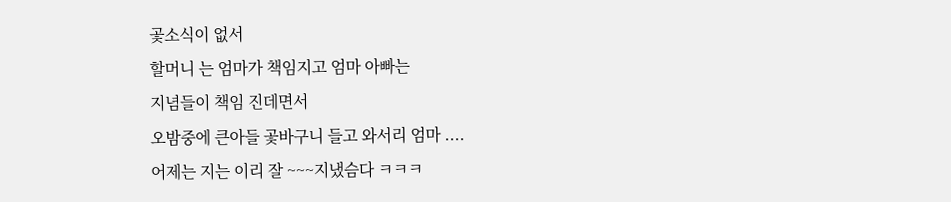곷소식이 없서
할머니 는 엄마가 책임지고 엄마 아빠는
지념들이 책임 진데면서
오밤중에 큰아들 곷바구니 들고 와서리 엄마 ....
어제는 지는 이리 잘 ~~~지냈슴다 ㅋㅋㅋ